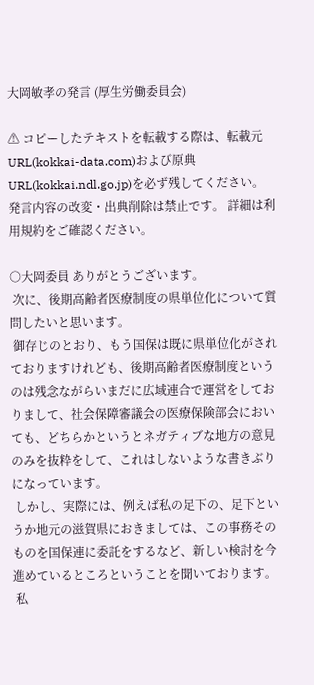大岡敏孝の発言 (厚生労働委員会)

⚠ コピーしたテキストを転載する際は、転載元URL(kokkai-data.com)および原典URL(kokkai.ndl.go.jp)を必ず残してください。発言内容の改変・出典削除は禁止です。 詳細は利用規約をご確認ください。

○大岡委員 ありがとうございます。
 次に、後期高齢者医療制度の県単位化について質問したいと思います。
 御存じのとおり、もう国保は既に県単位化がされておりますけれども、後期高齢者医療制度というのは残念ながらいまだに広域連合で運営をしておりまして、社会保障審議会の医療保険部会においても、どちらかというとネガティブな地方の意見のみを抜粋をして、これはしないような書きぶりになっています。
 しかし、実際には、例えば私の足下の、足下というか地元の滋賀県におきましては、この事務そのものを国保連に委託をするなど、新しい検討を今進めているところということを聞いております。
 私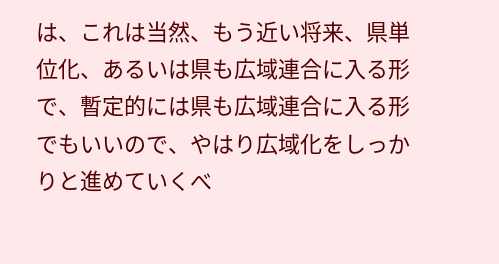は、これは当然、もう近い将来、県単位化、あるいは県も広域連合に入る形で、暫定的には県も広域連合に入る形でもいいので、やはり広域化をしっかりと進めていくべ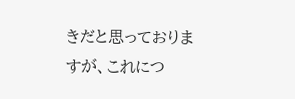きだと思っておりますが、これにつ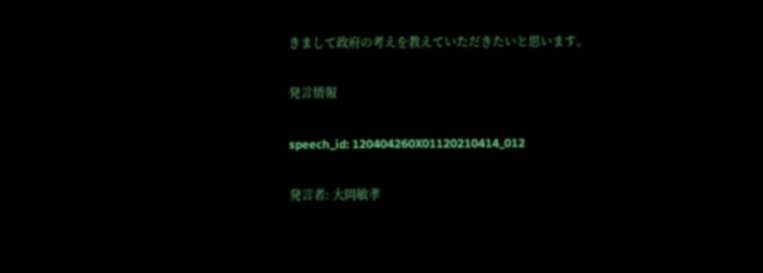きまして政府の考えを教えていただきたいと思います。

発言情報

speech_id: 120404260X01120210414_012

発言者: 大岡敏孝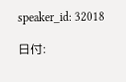speaker_id: 32018

日付: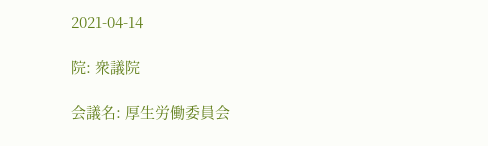2021-04-14

院: 衆議院

会議名: 厚生労働委員会